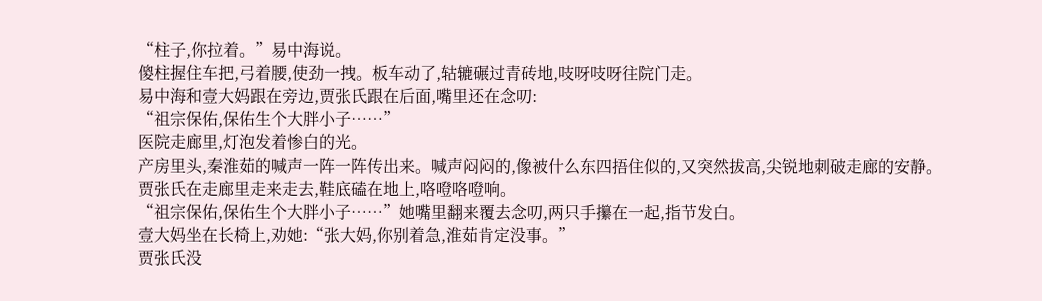“柱子,你拉着。”易中海说。
傻柱握住车把,弓着腰,使劲一拽。板车动了,轱辘碾过青砖地,吱呀吱呀往院门走。
易中海和壹大妈跟在旁边,贾张氏跟在后面,嘴里还在念叨:
“祖宗保佑,保佑生个大胖小子……”
医院走廊里,灯泡发着惨白的光。
产房里头,秦淮茹的喊声一阵一阵传出来。喊声闷闷的,像被什么东四捂住似的,又突然拔高,尖锐地刺破走廊的安静。
贾张氏在走廊里走来走去,鞋底磕在地上,咯噔咯噔响。
“祖宗保佑,保佑生个大胖小子……”她嘴里翻来覆去念叨,两只手攥在一起,指节发白。
壹大妈坐在长椅上,劝她:“张大妈,你别着急,淮茹肯定没事。”
贾张氏没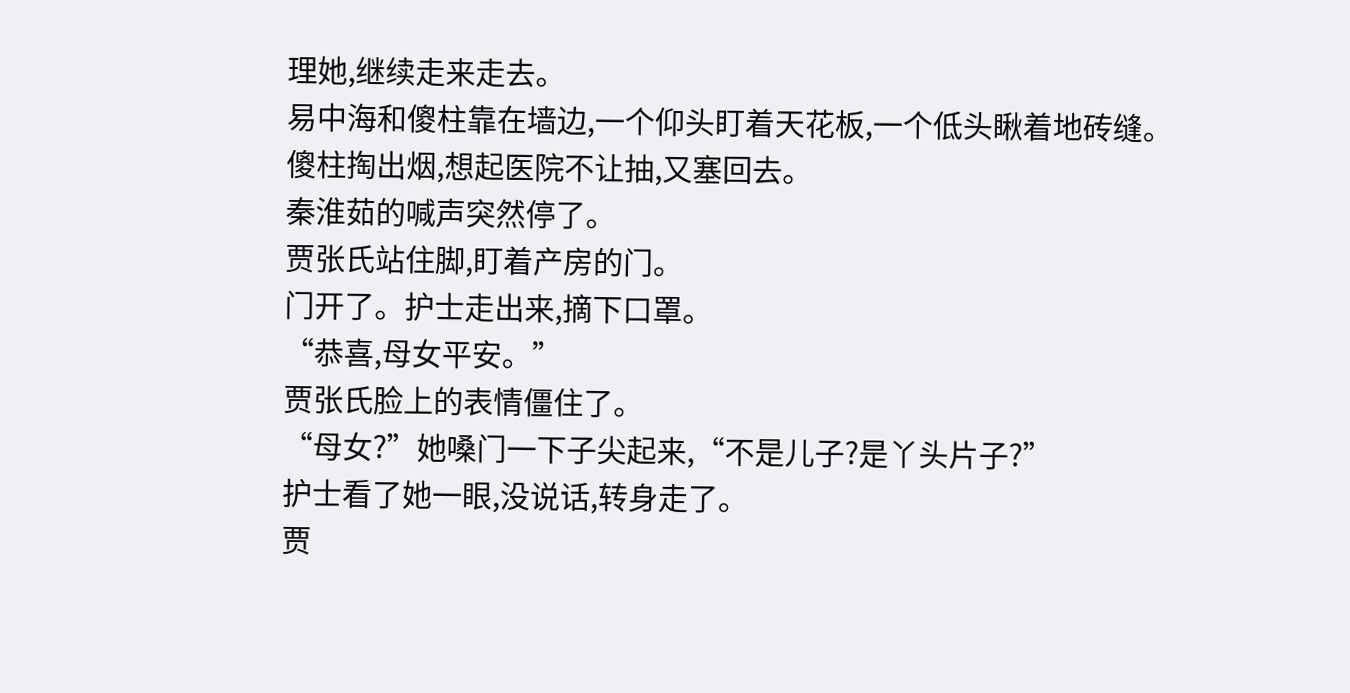理她,继续走来走去。
易中海和傻柱靠在墙边,一个仰头盯着天花板,一个低头瞅着地砖缝。
傻柱掏出烟,想起医院不让抽,又塞回去。
秦淮茹的喊声突然停了。
贾张氏站住脚,盯着产房的门。
门开了。护士走出来,摘下口罩。
“恭喜,母女平安。”
贾张氏脸上的表情僵住了。
“母女?”她嗓门一下子尖起来,“不是儿子?是丫头片子?”
护士看了她一眼,没说话,转身走了。
贾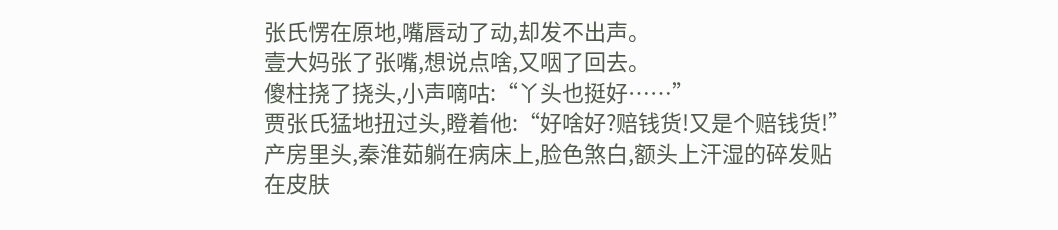张氏愣在原地,嘴唇动了动,却发不出声。
壹大妈张了张嘴,想说点啥,又咽了回去。
傻柱挠了挠头,小声嘀咕:“丫头也挺好……”
贾张氏猛地扭过头,瞪着他:“好啥好?赔钱货!又是个赔钱货!”
产房里头,秦淮茹躺在病床上,脸色煞白,额头上汗湿的碎发贴在皮肤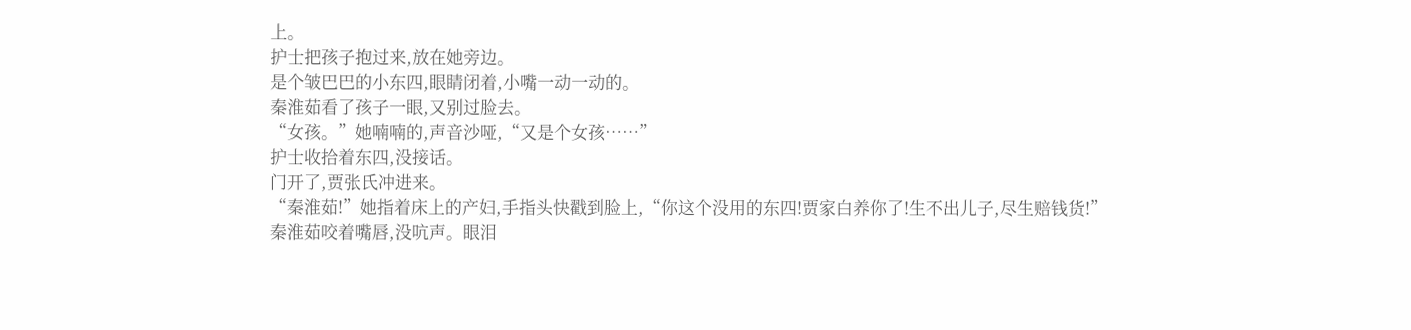上。
护士把孩子抱过来,放在她旁边。
是个皱巴巴的小东四,眼睛闭着,小嘴一动一动的。
秦淮茹看了孩子一眼,又别过脸去。
“女孩。”她喃喃的,声音沙哑,“又是个女孩……”
护士收拾着东四,没接话。
门开了,贾张氏冲进来。
“秦淮茹!”她指着床上的产妇,手指头快戳到脸上,“你这个没用的东四!贾家白养你了!生不出儿子,尽生赔钱货!”
秦淮茹咬着嘴唇,没吭声。眼泪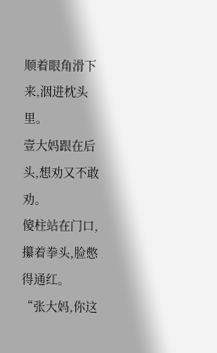顺着眼角滑下来,洇进枕头里。
壹大妈跟在后头,想劝又不敢劝。
傻柱站在门口,攥着拳头,脸憋得通红。
“张大妈,你这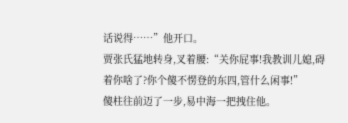话说得……”他开口。
贾张氏猛地转身,叉着腰:“关你屁事!我教训儿媳,碍着你啥了?你个傻不愣登的东四,管什么闲事!”
傻柱往前迈了一步,易中海一把拽住他。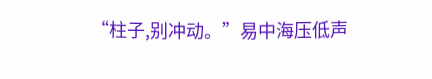“柱子,别冲动。”易中海压低声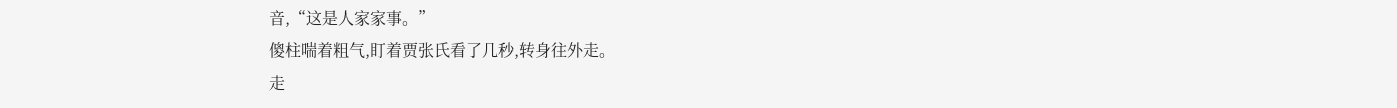音,“这是人家家事。”
傻柱喘着粗气,盯着贾张氏看了几秒,转身往外走。
走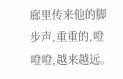廊里传来他的脚步声,重重的,噔噔噔,越来越远。